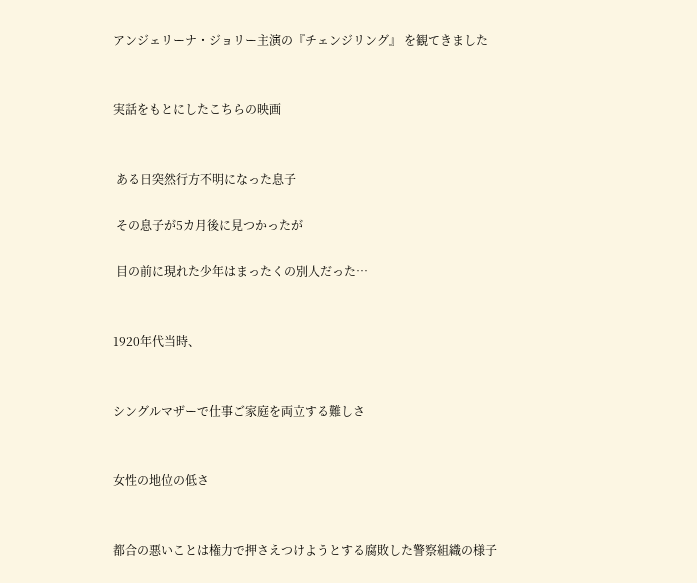アンジェリーナ・ジョリー主演の『チェンジリング』 を観てきました


実話をもとにしたこちらの映画


 ある日突然行方不明になった息子

 その息子が5カ月後に見つかったが

 目の前に現れた少年はまったくの別人だった…


1920年代当時、


シングルマザーで仕事ご家庭を両立する難しさ


女性の地位の低さ


都合の悪いことは権力で押さえつけようとする腐敗した警察組織の様子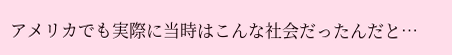アメリカでも実際に当時はこんな社会だったんだと…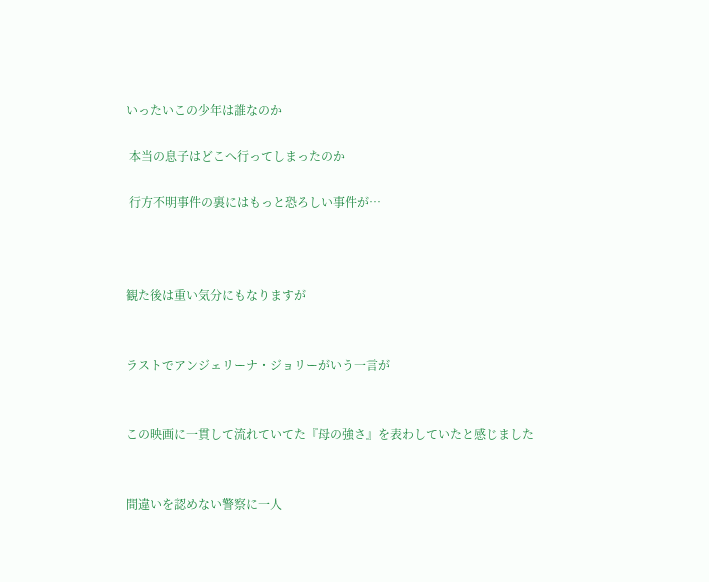いったいこの少年は誰なのか

 本当の息子はどこへ行ってしまったのか

 行方不明事件の裏にはもっと恐ろしい事件が…



観た後は重い気分にもなりますが


ラストでアンジェリーナ・ジョリーがいう一言が


この映画に一貫して流れていてた『母の強さ』を表わしていたと感じました


間違いを認めない警察に一人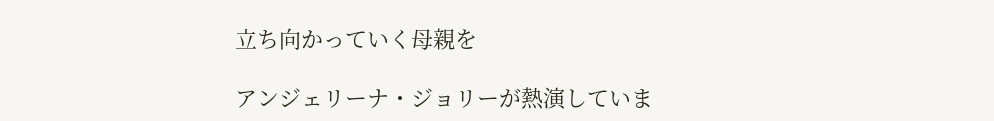立ち向かっていく母親を

アンジェリーナ・ジョリーが熱演していま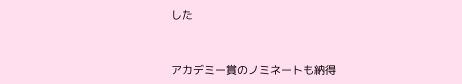した


アカデミー賞のノミネートも納得